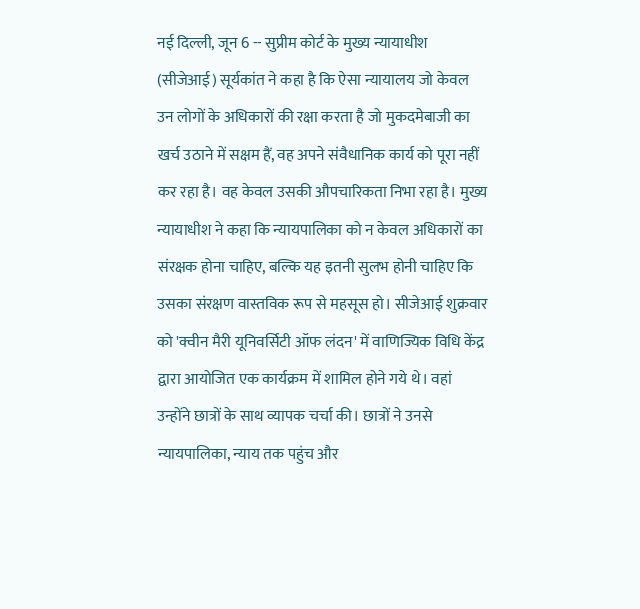नई दिल्ली, जून 6 -- सुप्रीम कोर्ट के मुख्य न्यायाधीश (सीजेआई) सूर्यकांत ने कहा है कि ऐसा न्यायालय जो केवल उन लोगों के अधिकारों की रक्षा करता है जो मुकदमेबाजी का खर्च उठाने में सक्षम हैं, वह अपने संवैधानिक कार्य को पूरा नहीं कर रहा है। वह केवल उसकी औपचारिकता निभा रहा है। मुख्य न्यायाधीश ने कहा कि न्यायपालिका को न केवल अधिकारों का संरक्षक होना चाहिए, बल्कि यह इतनी सुलभ होनी चाहिए कि उसका संरक्षण वास्तविक रूप से महसूस हो। सीजेआई शुक्रवार को 'क्वीन मैरी यूनिवर्सिटी ऑफ लंदन' में वाणिज्यिक विधि केंद्र द्वारा आयोजित एक कार्यक्रम में शामिल होने गये थे। वहां उन्होंने छात्रों के साथ व्यापक चर्चा की। छात्रों ने उनसे न्यायपालिका, न्याय तक पहुंच और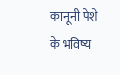कानूनी पेशे के भविष्य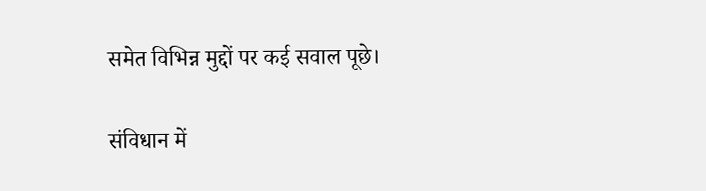समेत विभिन्न मुद्दों पर कई सवाल पूछे।

संविधान में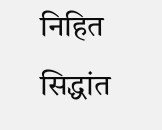निहित सिद्धांत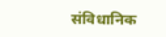संविधानिक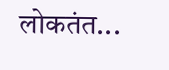लोकतंत...